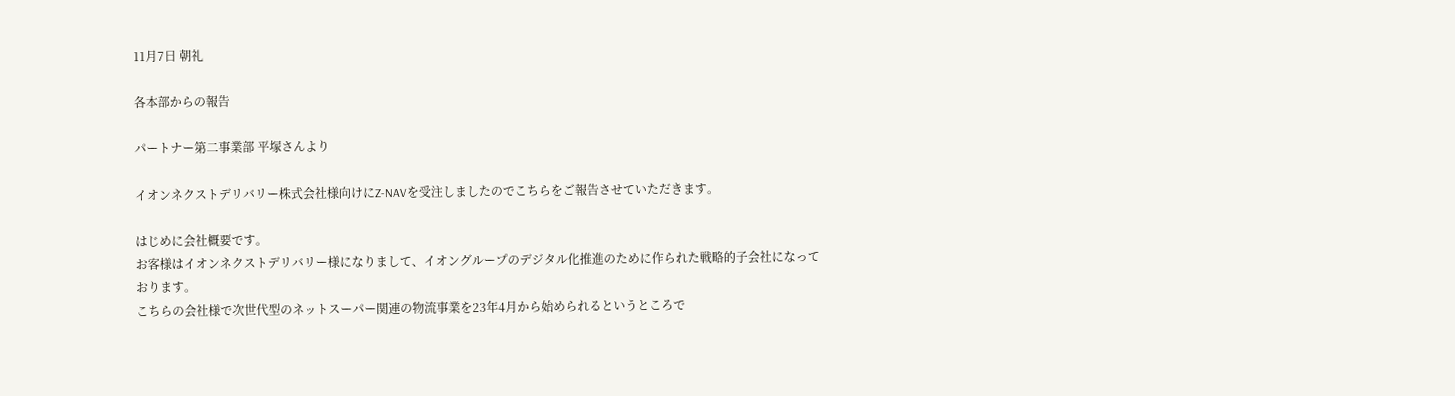11月7日 朝礼

各本部からの報告

パートナー第二事業部 平塚さんより

イオンネクストデリバリー株式会社様向けにZ-NAVを受注しましたのでこちらをご報告させていただきます。

はじめに会社概要です。
お客様はイオンネクストデリバリー様になりまして、イオングループのデジタル化推進のために作られた戦略的子会社になっております。
こちらの会社様で次世代型のネットスーパー関連の物流事業を23年4月から始められるというところで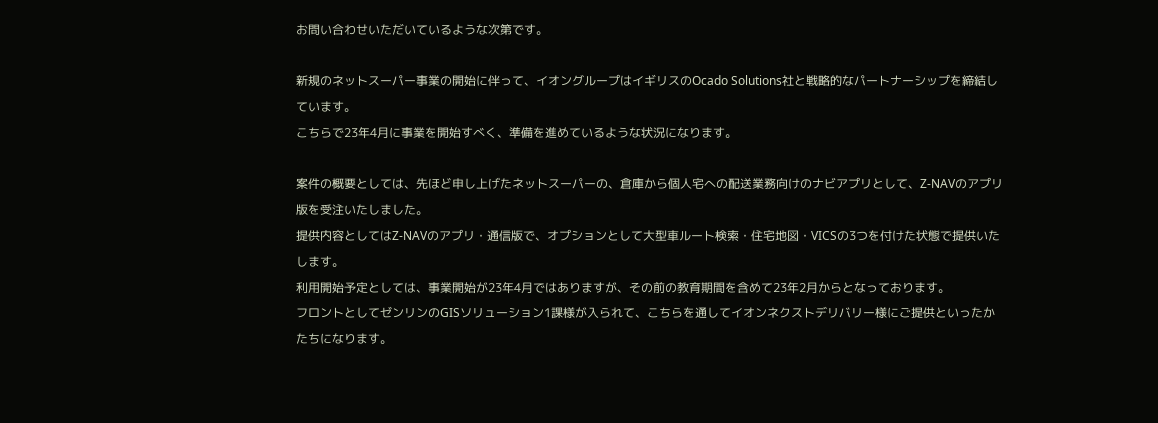お問い合わせいただいているような次第です。

新規のネットスーパー事業の開始に伴って、イオングループはイギリスのOcado Solutions社と戦略的なパートナーシップを締結しています。
こちらで23年4月に事業を開始すべく、準備を進めているような状況になります。

案件の概要としては、先ほど申し上げたネットスーパーの、倉庫から個人宅への配送業務向けのナビアプリとして、Z-NAVのアプリ版を受注いたしました。
提供内容としてはZ-NAVのアプリ・通信版で、オプションとして大型車ルート検索・住宅地図・VICSの3つを付けた状態で提供いたします。
利用開始予定としては、事業開始が23年4月ではありますが、その前の教育期間を含めて23年2月からとなっております。
フロントとしてゼンリンのGISソリューション1課様が入られて、こちらを通してイオンネクストデリバリー様にご提供といったかたちになります。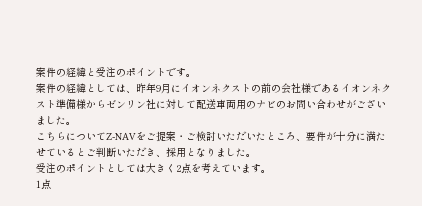案件の経緯と受注のポイントです。
案件の経緯としては、昨年9月にイオンネクストの前の会社様であるイオンネクスト準備様からゼンリン社に対して配送車両用のナビのお問い合わせがございました。
こちらについてZ-NAVをご提案・ご検討いただいたところ、要件が十分に満たせているとご判断いただき、採用となりました。
受注のポイントとしては大きく2点を考えています。
1点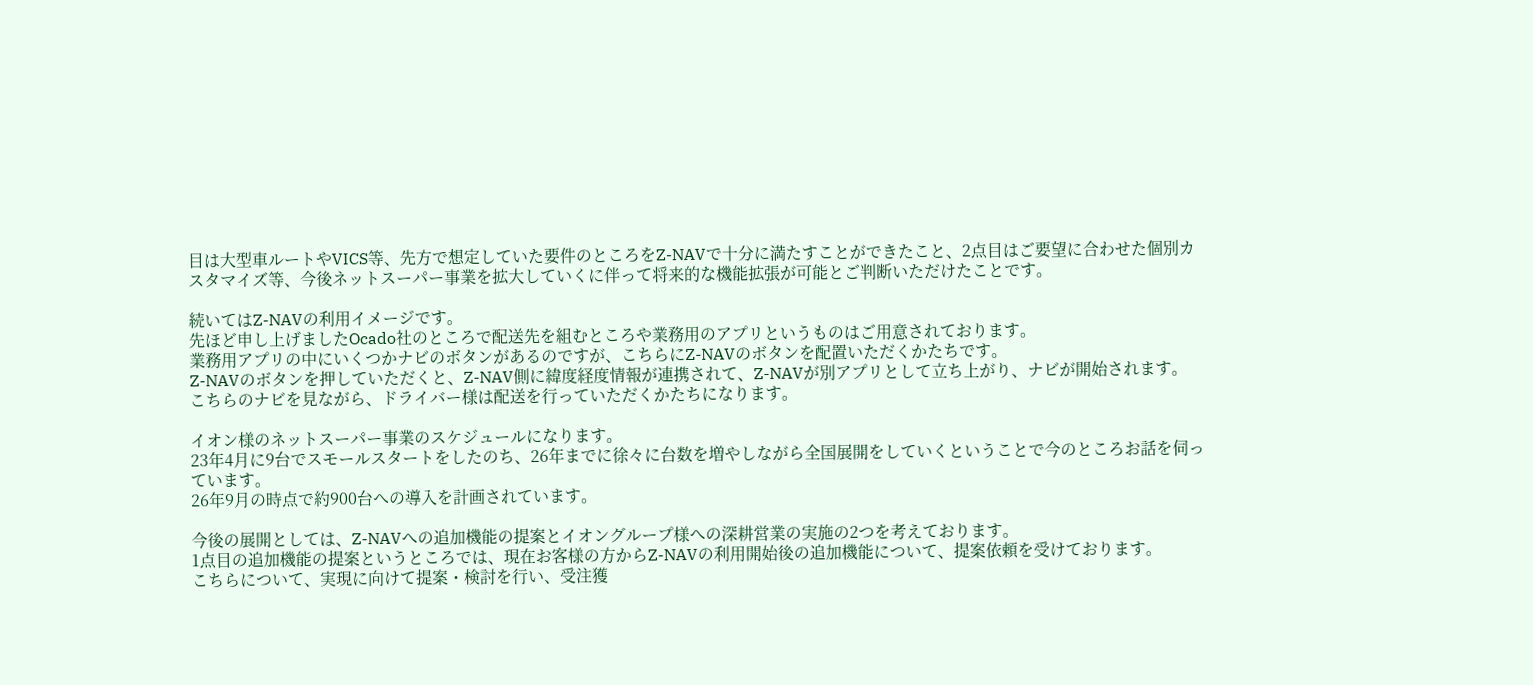目は大型車ルートやVICS等、先方で想定していた要件のところをZ-NAVで十分に満たすことができたこと、2点目はご要望に合わせた個別カスタマイズ等、今後ネットスーパー事業を拡大していくに伴って将来的な機能拡張が可能とご判断いただけたことです。

続いてはZ-NAVの利用イメージです。
先ほど申し上げましたOcado社のところで配送先を組むところや業務用のアプリというものはご用意されております。
業務用アプリの中にいくつかナビのボタンがあるのですが、こちらにZ-NAVのボタンを配置いただくかたちです。
Z-NAVのボタンを押していただくと、Z-NAV側に緯度経度情報が連携されて、Z-NAVが別アプリとして立ち上がり、ナビが開始されます。
こちらのナビを見ながら、ドライバー様は配送を行っていただくかたちになります。

イオン様のネットスーパー事業のスケジュールになります。
23年4月に9台でスモールスタートをしたのち、26年までに徐々に台数を増やしながら全国展開をしていくということで今のところお話を伺っています。
26年9月の時点で約900台への導入を計画されています。

今後の展開としては、Z-NAVへの追加機能の提案とイオングループ様への深耕営業の実施の2つを考えております。
1点目の追加機能の提案というところでは、現在お客様の方からZ-NAVの利用開始後の追加機能について、提案依頼を受けております。
こちらについて、実現に向けて提案・検討を行い、受注獲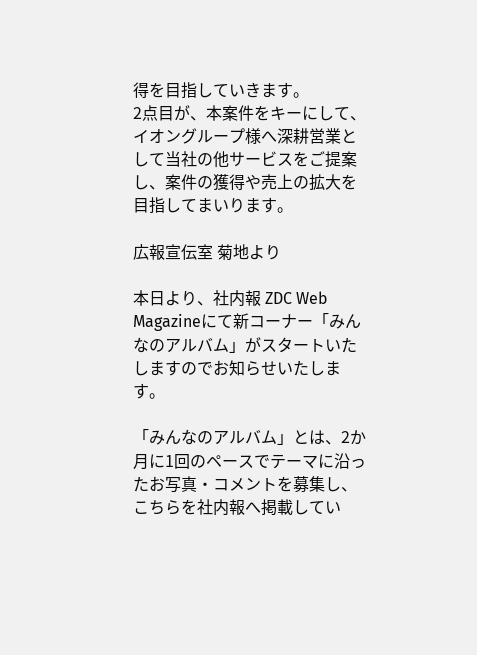得を目指していきます。
2点目が、本案件をキーにして、イオングループ様へ深耕営業として当社の他サービスをご提案し、案件の獲得や売上の拡大を目指してまいります。

広報宣伝室 菊地より

本日より、社内報 ZDC Web Magazineにて新コーナー「みんなのアルバム」がスタートいたしますのでお知らせいたします。

「みんなのアルバム」とは、2か月に1回のペースでテーマに沿ったお写真・コメントを募集し、こちらを社内報へ掲載してい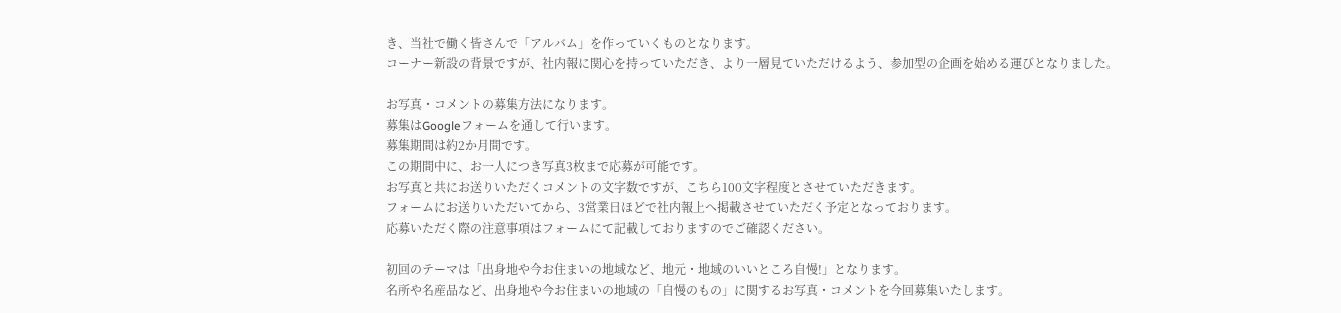き、当社で働く皆さんで「アルバム」を作っていくものとなります。
コーナー新設の背景ですが、社内報に関心を持っていただき、より一層見ていただけるよう、参加型の企画を始める運びとなりました。

お写真・コメントの募集方法になります。
募集はGoogleフォームを通して行います。
募集期間は約2か月間です。
この期間中に、お一人につき写真3枚まで応募が可能です。
お写真と共にお送りいただくコメントの文字数ですが、こちら100文字程度とさせていただきます。
フォームにお送りいただいてから、3営業日ほどで社内報上へ掲載させていただく予定となっております。
応募いただく際の注意事項はフォームにて記載しておりますのでご確認ください。

初回のテーマは「出身地や今お住まいの地域など、地元・地域のいいところ自慢!」となります。
名所や名産品など、出身地や今お住まいの地域の「自慢のもの」に関するお写真・コメントを今回募集いたします。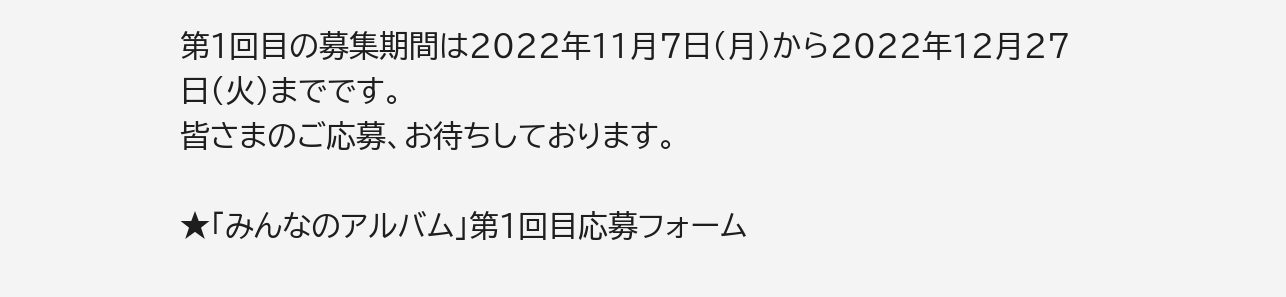第1回目の募集期間は2022年11月7日(月)から2022年12月27日(火)までです。
皆さまのご応募、お待ちしております。

★「みんなのアルバム」第1回目応募フォーム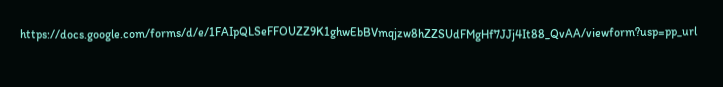https://docs.google.com/forms/d/e/1FAIpQLSeFFOUZZ9K1ghwEbBVmqjzw8hZZSUdFMgHf7JJj4It88_QvAA/viewform?usp=pp_url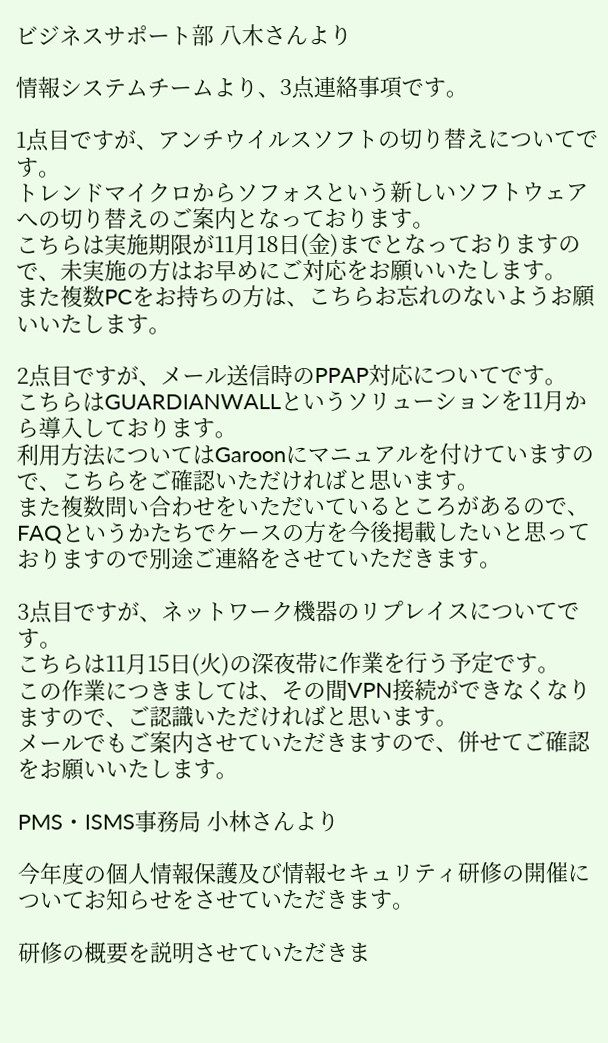ビジネスサポート部 八木さんより

情報システムチームより、3点連絡事項です。

1点目ですが、アンチウイルスソフトの切り替えについてです。
トレンドマイクロからソフォスという新しいソフトウェアへの切り替えのご案内となっております。
こちらは実施期限が11月18日(金)までとなっておりますので、未実施の方はお早めにご対応をお願いいたします。
また複数PCをお持ちの方は、こちらお忘れのないようお願いいたします。

2点目ですが、メール送信時のPPAP対応についてです。
こちらはGUARDIANWALLというソリューションを11月から導入しております。
利用方法についてはGaroonにマニュアルを付けていますので、こちらをご確認いただければと思います。
また複数問い合わせをいただいているところがあるので、FAQというかたちでケースの方を今後掲載したいと思っておりますので別途ご連絡をさせていただきます。

3点目ですが、ネットワーク機器のリプレイスについてです。
こちらは11月15日(火)の深夜帯に作業を行う予定です。
この作業につきましては、その間VPN接続ができなくなりますので、ご認識いただければと思います。
メールでもご案内させていただきますので、併せてご確認をお願いいたします。

PMS・ISMS事務局 小林さんより

今年度の個人情報保護及び情報セキュリティ研修の開催についてお知らせをさせていただきます。

研修の概要を説明させていただきま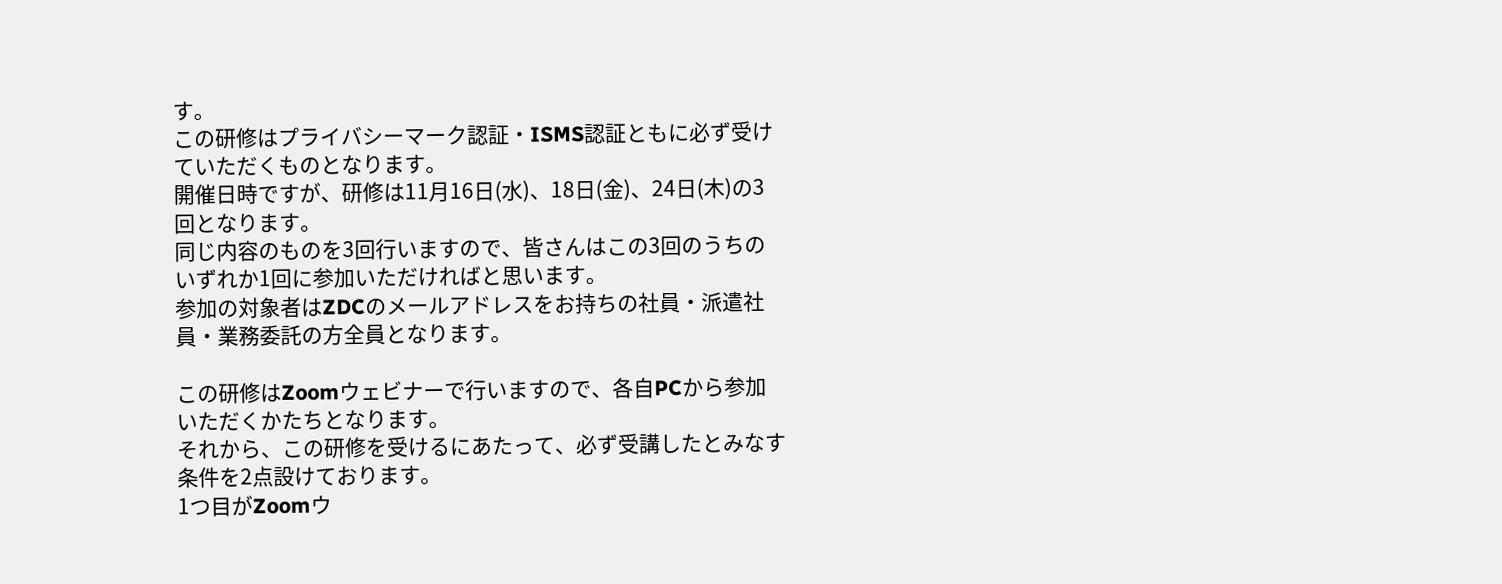す。
この研修はプライバシーマーク認証・ISMS認証ともに必ず受けていただくものとなります。
開催日時ですが、研修は11月16日(水)、18日(金)、24日(木)の3回となります。
同じ内容のものを3回行いますので、皆さんはこの3回のうちのいずれか1回に参加いただければと思います。
参加の対象者はZDCのメールアドレスをお持ちの社員・派遣社員・業務委託の方全員となります。

この研修はZoomウェビナーで行いますので、各自PCから参加いただくかたちとなります。
それから、この研修を受けるにあたって、必ず受講したとみなす条件を2点設けております。
1つ目がZoomウ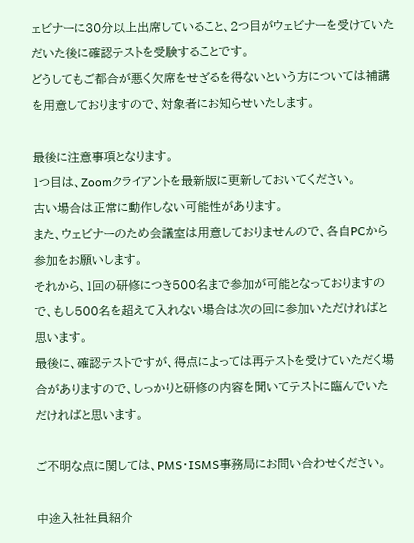ェビナーに30分以上出席していること、2つ目がウェビナーを受けていただいた後に確認テストを受験することです。
どうしてもご都合が悪く欠席をせざるを得ないという方については補講を用意しておりますので、対象者にお知らせいたします。

最後に注意事項となります。
1つ目は、Zoomクライアントを最新版に更新しておいてください。
古い場合は正常に動作しない可能性があります。
また、ウェビナーのため会議室は用意しておりませんので、各自PCから参加をお願いします。
それから、1回の研修につき500名まで参加が可能となっておりますので、もし500名を超えて入れない場合は次の回に参加いただければと思います。
最後に、確認テストですが、得点によっては再テストを受けていただく場合がありますので、しっかりと研修の内容を聞いてテストに臨んでいただければと思います。

ご不明な点に関しては、PMS・ISMS事務局にお問い合わせください。

中途入社社員紹介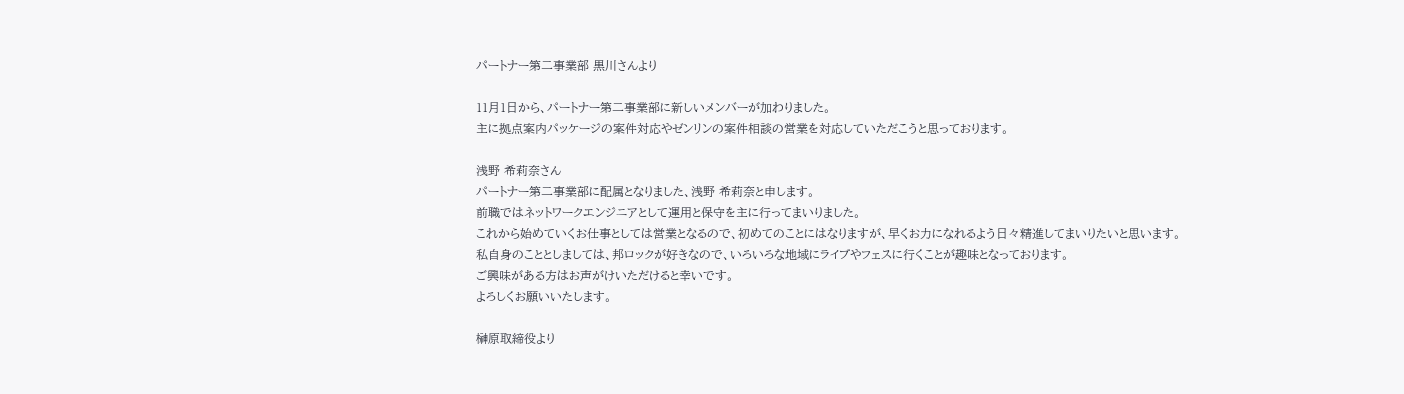パートナー第二事業部 黒川さんより

11月1日から、パートナー第二事業部に新しいメンバーが加わりました。
主に拠点案内パッケージの案件対応やゼンリンの案件相談の営業を対応していただこうと思っております。

浅野 希莉奈さん
パートナー第二事業部に配属となりました、浅野 希莉奈と申します。
前職ではネットワークエンジニアとして運用と保守を主に行ってまいりました。
これから始めていくお仕事としては営業となるので、初めてのことにはなりますが、早くお力になれるよう日々精進してまいりたいと思います。
私自身のこととしましては、邦ロックが好きなので、いろいろな地域にライブやフェスに行くことが趣味となっております。
ご興味がある方はお声がけいただけると幸いです。
よろしくお願いいたします。

榊原取締役より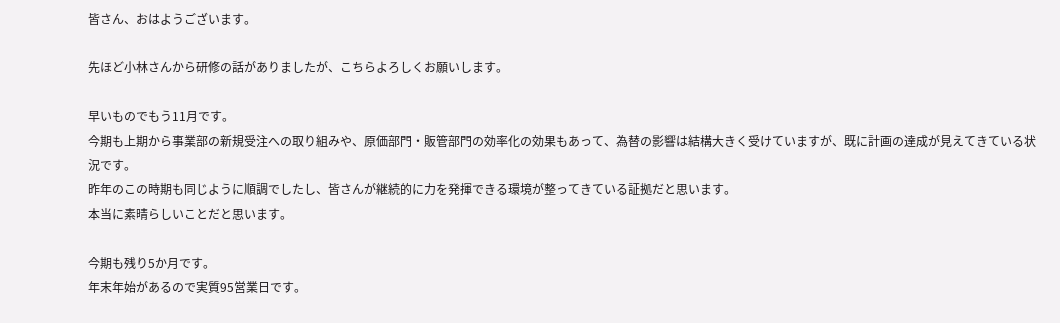皆さん、おはようございます。

先ほど小林さんから研修の話がありましたが、こちらよろしくお願いします。

早いものでもう11月です。
今期も上期から事業部の新規受注への取り組みや、原価部門・販管部門の効率化の効果もあって、為替の影響は結構大きく受けていますが、既に計画の達成が見えてきている状況です。
昨年のこの時期も同じように順調でしたし、皆さんが継続的に力を発揮できる環境が整ってきている証拠だと思います。
本当に素晴らしいことだと思います。

今期も残り5か月です。
年末年始があるので実質95営業日です。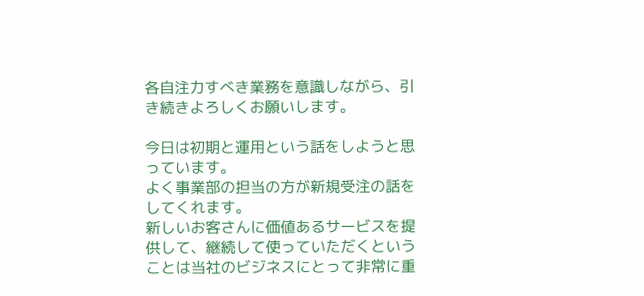各自注力すべき業務を意識しながら、引き続きよろしくお願いします。

今日は初期と運用という話をしようと思っています。
よく事業部の担当の方が新規受注の話をしてくれます。
新しいお客さんに価値あるサービスを提供して、継続して使っていただくということは当社のビジネスにとって非常に重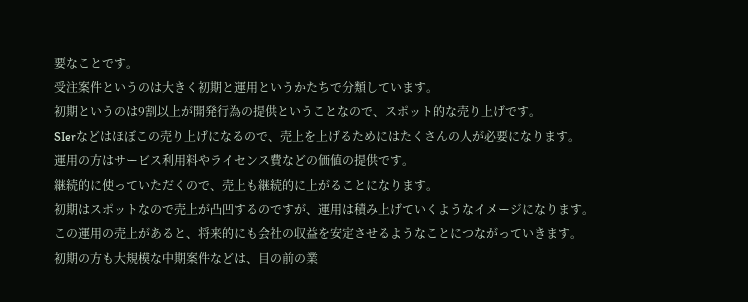要なことです。
受注案件というのは大きく初期と運用というかたちで分類しています。
初期というのは9割以上が開発行為の提供ということなので、スポット的な売り上げです。
SIerなどはほぼこの売り上げになるので、売上を上げるためにはたくさんの人が必要になります。
運用の方はサービス利用料やライセンス費などの価値の提供です。
継続的に使っていただくので、売上も継続的に上がることになります。
初期はスポットなので売上が凸凹するのですが、運用は積み上げていくようなイメージになります。
この運用の売上があると、将来的にも会社の収益を安定させるようなことにつながっていきます。
初期の方も大規模な中期案件などは、目の前の業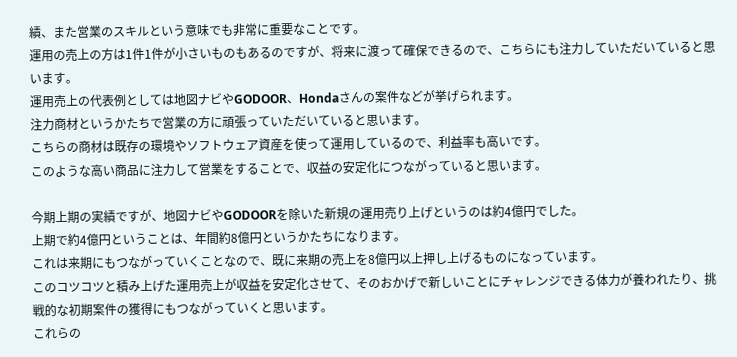績、また営業のスキルという意味でも非常に重要なことです。
運用の売上の方は1件1件が小さいものもあるのですが、将来に渡って確保できるので、こちらにも注力していただいていると思います。
運用売上の代表例としては地図ナビやGODOOR、Hondaさんの案件などが挙げられます。
注力商材というかたちで営業の方に頑張っていただいていると思います。
こちらの商材は既存の環境やソフトウェア資産を使って運用しているので、利益率も高いです。
このような高い商品に注力して営業をすることで、収益の安定化につながっていると思います。

今期上期の実績ですが、地図ナビやGODOORを除いた新規の運用売り上げというのは約4億円でした。
上期で約4億円ということは、年間約8億円というかたちになります。
これは来期にもつながっていくことなので、既に来期の売上を8億円以上押し上げるものになっています。
このコツコツと積み上げた運用売上が収益を安定化させて、そのおかげで新しいことにチャレンジできる体力が養われたり、挑戦的な初期案件の獲得にもつながっていくと思います。
これらの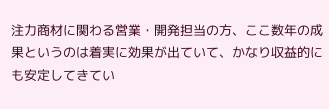注力商材に関わる営業・開発担当の方、ここ数年の成果というのは着実に効果が出ていて、かなり収益的にも安定してきてい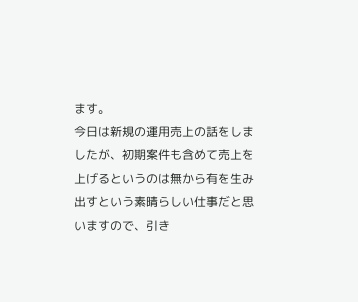ます。
今日は新規の運用売上の話をしましたが、初期案件も含めて売上を上げるというのは無から有を生み出すという素晴らしい仕事だと思いますので、引き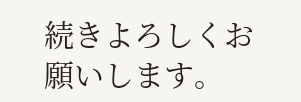続きよろしくお願いします。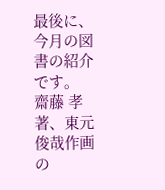最後に、今月の図書の紹介です。
齋藤 孝著、東元 俊哉作画の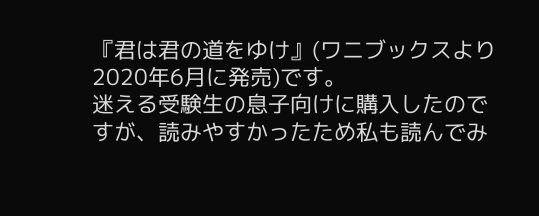『君は君の道をゆけ』(ワニブックスより2020年6月に発売)です。
迷える受験生の息子向けに購入したのですが、読みやすかったため私も読んでみ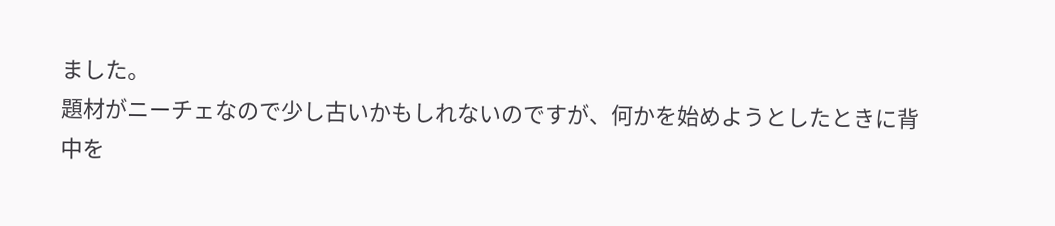ました。
題材がニーチェなので少し古いかもしれないのですが、何かを始めようとしたときに背中を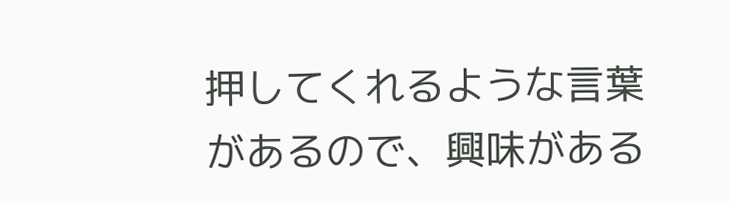押してくれるような言葉があるので、興味がある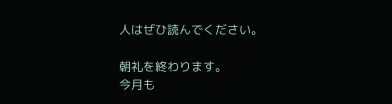人はぜひ読んでください。

朝礼を終わります。
今月も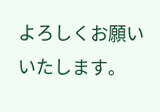よろしくお願いいたします。